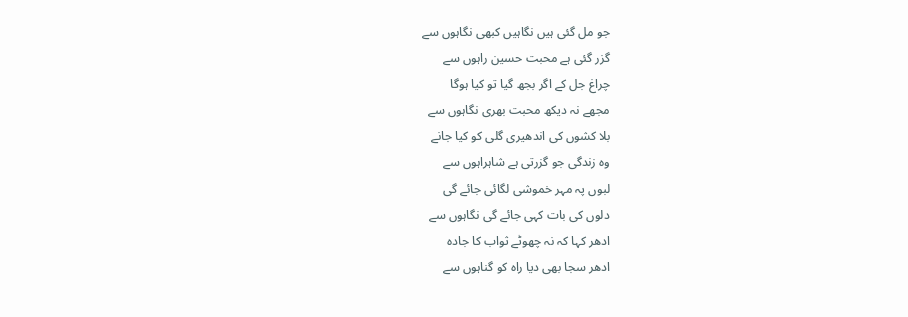جو مل گئی ہیں نگاہیں کبھی نگاہوں سے
گزر گئی ہے محبت حسین راہوں سے
چراغ جل کے اگر بجھ گیا تو کیا ہوگا
مجھے نہ دیکھ محبت بھری نگاہوں سے
بلا کشوں کی اندھیری گلی کو کیا جانے
وہ زندگی جو گزرتی ہے شاہراہوں سے
لبوں پہ مہر خموشی لگائی جائے گی
دلوں کی بات کہی جائے گی نگاہوں سے
ادھر کہا کہ نہ چھوٹے ثواب کا جادہ
ادھر سجا بھی دیا راہ کو گناہوں سے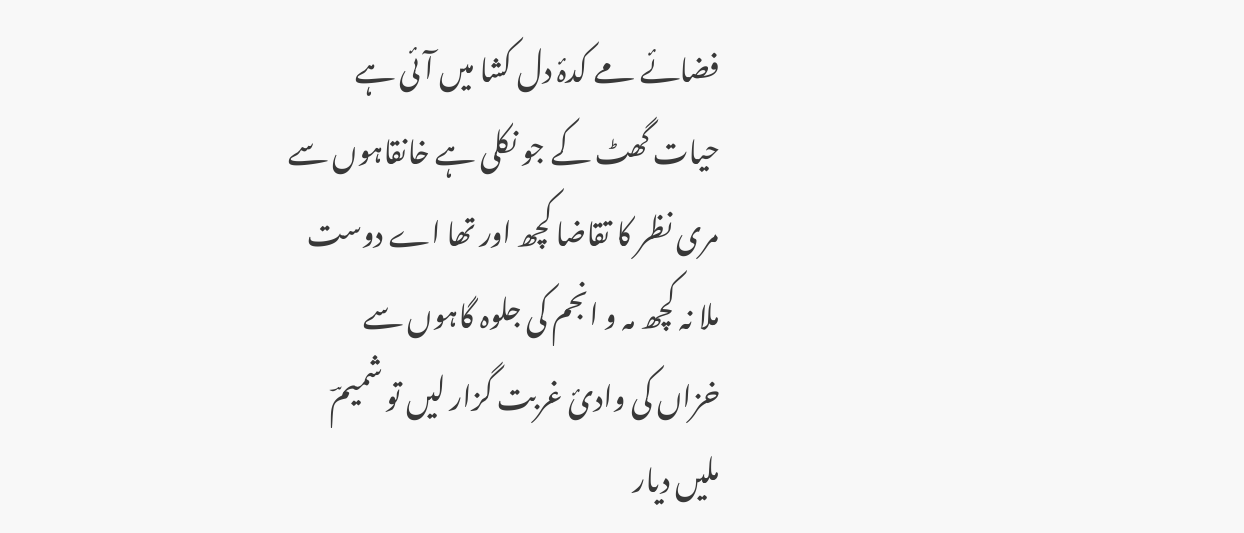فضائے مے کدۂ دل کشا میں آئی ہے
حیات گھٹ کے جو نکلی ہے خانقاہوں سے
مری نظر کا تقاضا کچھ اور تھا اے دوست
ملا نہ کچھ مہ و انجم کی جلوہ گاہوں سے
خزاں کی وادئ غربت گزار لیں تو شمیمؔ
ملیں دیار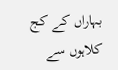بہاراں کے کج کلاہوں سے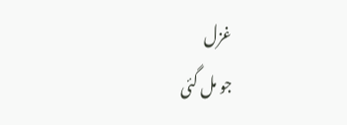غزل
جو مل گئی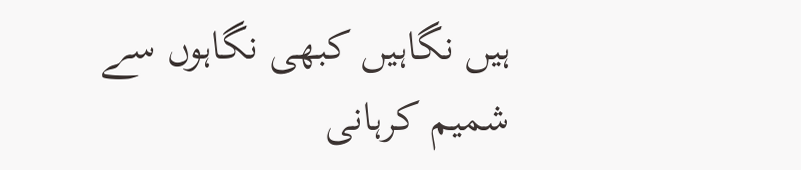ہیں نگاہیں کبھی نگاہوں سے
شمیم کرہانی